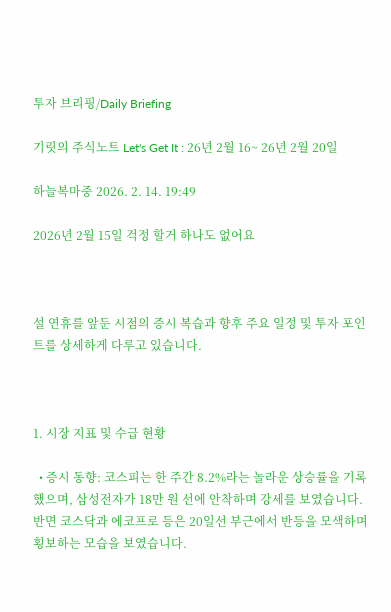투자 브리핑/Daily Briefing

기릿의 주식노트 Let's Get It : 26년 2월 16~ 26년 2월 20일

하늘복마중 2026. 2. 14. 19:49

2026년 2월 15일 걱정 할거 하나도 없어요



설 연휴를 앞둔 시점의 증시 복습과 향후 주요 일정 및 투자 포인트를 상세하게 다루고 있습니다.



1. 시장 지표 및 수급 현황

  • 증시 동향: 코스피는 한 주간 8.2%라는 놀라운 상승률을 기록했으며, 삼성전자가 18만 원 선에 안착하며 강세를 보였습니다. 반면 코스닥과 에코프로 등은 20일선 부근에서 반등을 모색하며 횡보하는 모습을 보였습니다.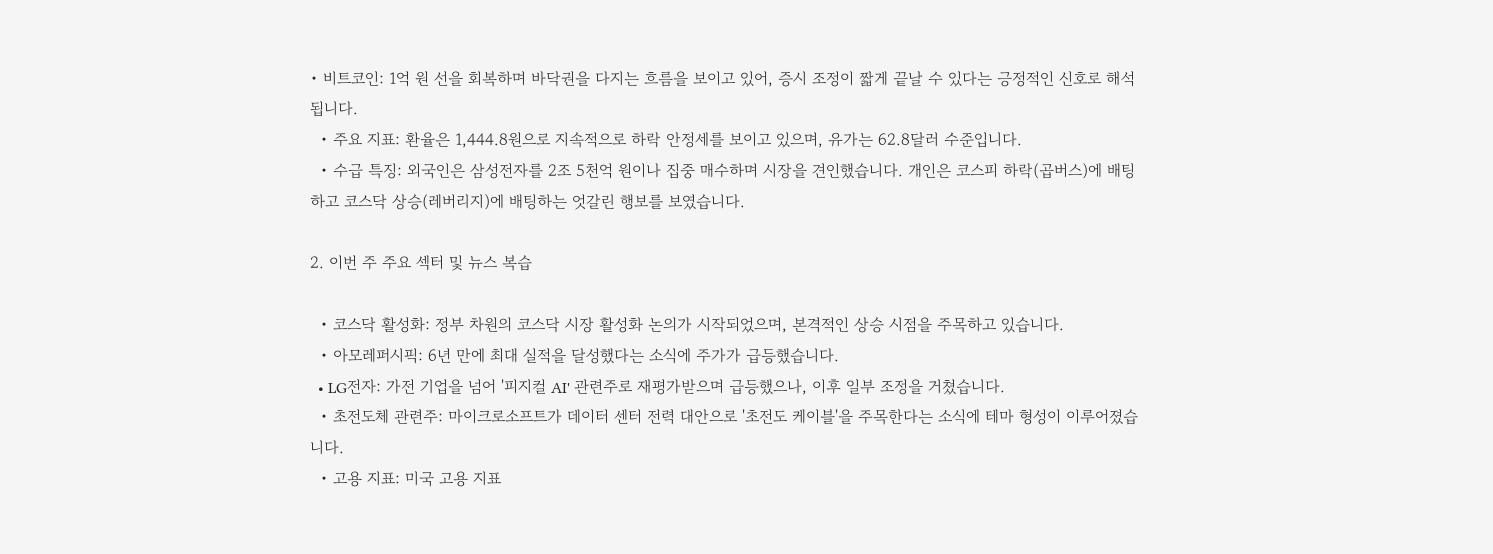• 비트코인: 1억 원 선을 회복하며 바닥권을 다지는 흐름을 보이고 있어, 증시 조정이 짧게 끝날 수 있다는 긍정적인 신호로 해석됩니다.
  • 주요 지표: 환율은 1,444.8원으로 지속적으로 하락 안정세를 보이고 있으며, 유가는 62.8달러 수준입니다.
  • 수급 특징: 외국인은 삼성전자를 2조 5천억 원이나 집중 매수하며 시장을 견인했습니다. 개인은 코스피 하락(곱버스)에 배팅하고 코스닥 상승(레버리지)에 배팅하는 엇갈린 행보를 보였습니다.

2. 이번 주 주요 섹터 및 뉴스 복습

  • 코스닥 활성화: 정부 차원의 코스닥 시장 활성화 논의가 시작되었으며, 본격적인 상승 시점을 주목하고 있습니다.
  • 아모레퍼시픽: 6년 만에 최대 실적을 달성했다는 소식에 주가가 급등했습니다.
  • LG전자: 가전 기업을 넘어 '피지컬 AI' 관련주로 재평가받으며 급등했으나, 이후 일부 조정을 거쳤습니다.
  • 초전도체 관련주: 마이크로소프트가 데이터 센터 전력 대안으로 '초전도 케이블'을 주목한다는 소식에 테마 형성이 이루어졌습니다.
  • 고용 지표: 미국 고용 지표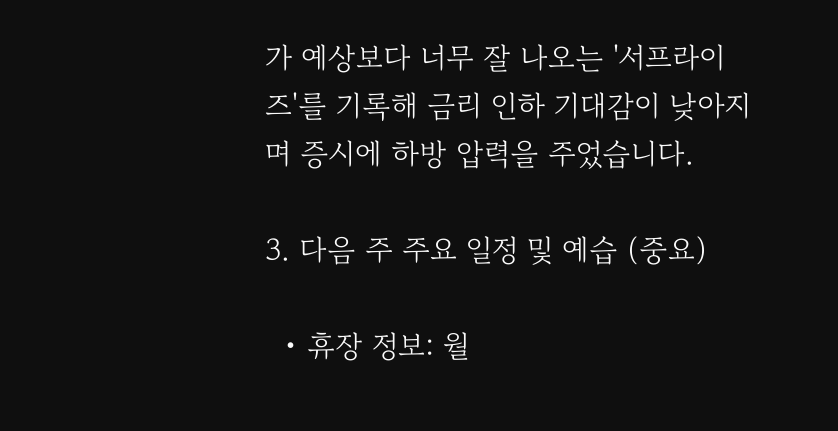가 예상보다 너무 잘 나오는 '서프라이즈'를 기록해 금리 인하 기대감이 낮아지며 증시에 하방 압력을 주었습니다.

3. 다음 주 주요 일정 및 예습 (중요)

  • 휴장 정보: 월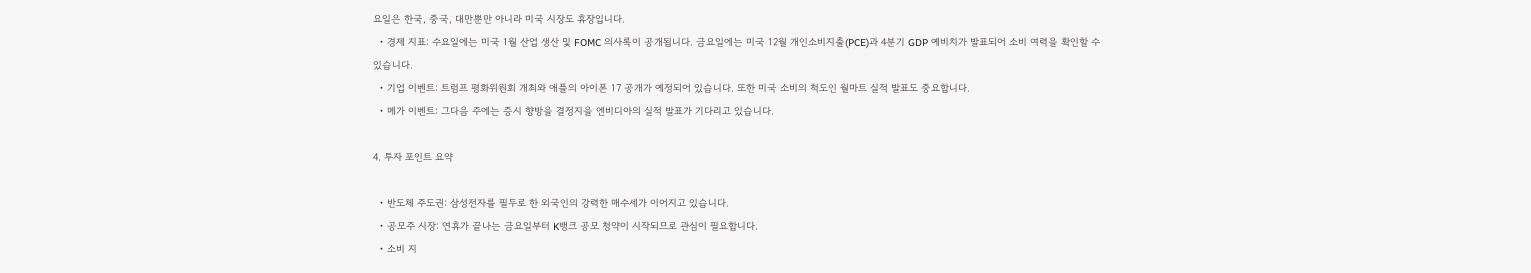요일은 한국, 중국, 대만뿐만 아니라 미국 시장도 휴장입니다.
  • 경제 지표: 수요일에는 미국 1월 산업 생산 및 FOMC 의사록이 공개됩니다. 금요일에는 미국 12월 개인소비지출(PCE)과 4분기 GDP 예비치가 발표되어 소비 여력을 확인할 수 있습니다.
  • 기업 이벤트: 트럼프 평화위원회 개최와 애플의 아이폰 17 공개가 예정되어 있습니다. 또한 미국 소비의 척도인 월마트 실적 발표도 중요합니다.
  • 메가 이벤트: 그다음 주에는 증시 향방을 결정지을 엔비디아의 실적 발표가 기다리고 있습니다.

4. 투자 포인트 요약

  • 반도체 주도권: 삼성전자를 필두로 한 외국인의 강력한 매수세가 이어지고 있습니다.
  • 공모주 시장: 연휴가 끝나는 금요일부터 K뱅크 공모 청약이 시작되므로 관심이 필요합니다.
  • 소비 지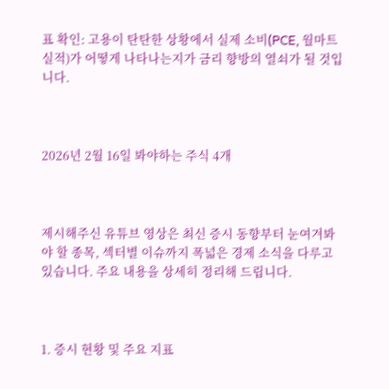표 확인: 고용이 탄탄한 상황에서 실제 소비(PCE, 월마트 실적)가 어떻게 나타나는지가 금리 향방의 열쇠가 될 것입니다.



2026년 2월 16일 봐야하는 주식 4개



제시해주신 유튜브 영상은 최신 증시 동향부터 눈여겨봐야 할 종목, 섹터별 이슈까지 폭넓은 경제 소식을 다루고 있습니다. 주요 내용을 상세히 정리해 드립니다.



1. 증시 현황 및 주요 지표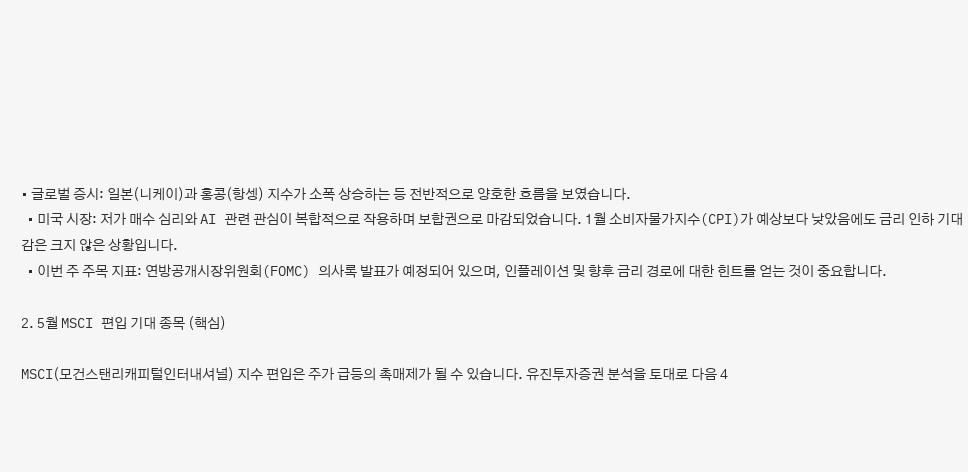• 글로벌 증시: 일본(니케이)과 홍콩(항셍) 지수가 소폭 상승하는 등 전반적으로 양호한 흐름을 보였습니다.
  • 미국 시장: 저가 매수 심리와 AI 관련 관심이 복합적으로 작용하며 보합권으로 마감되었습니다. 1월 소비자물가지수(CPI)가 예상보다 낮았음에도 금리 인하 기대감은 크지 않은 상황입니다.
  • 이번 주 주목 지표: 연방공개시장위원회(FOMC) 의사록 발표가 예정되어 있으며, 인플레이션 및 향후 금리 경로에 대한 힌트를 얻는 것이 중요합니다.

2. 5월 MSCI 편입 기대 종목 (핵심)

MSCI(모건스탠리캐피털인터내셔널) 지수 편입은 주가 급등의 촉매제가 될 수 있습니다. 유진투자증권 분석을 토대로 다음 4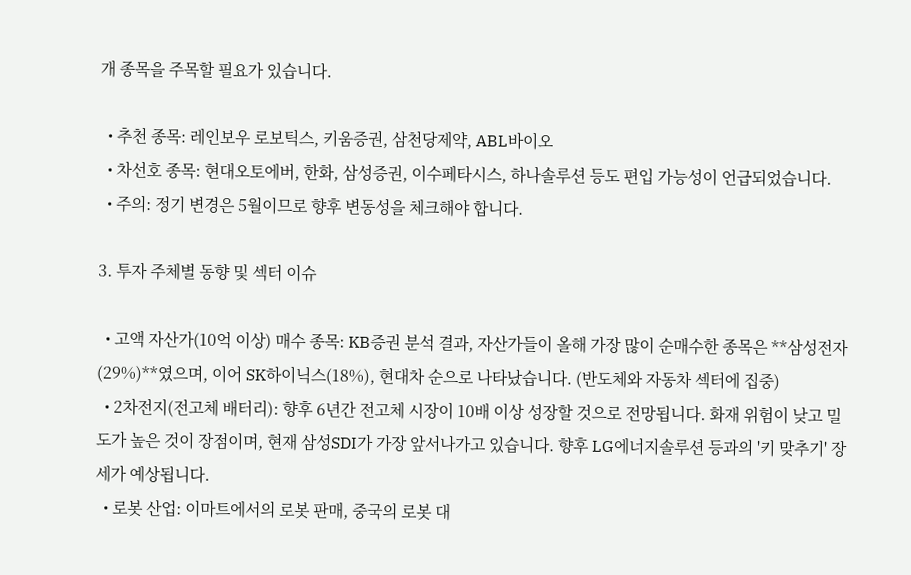개 종목을 주목할 필요가 있습니다.

  • 추천 종목: 레인보우 로보틱스, 키움증권, 삼천당제약, ABL바이오
  • 차선호 종목: 현대오토에버, 한화, 삼성증권, 이수페타시스, 하나솔루션 등도 편입 가능성이 언급되었습니다.
  • 주의: 정기 변경은 5월이므로 향후 변동성을 체크해야 합니다.

3. 투자 주체별 동향 및 섹터 이슈

  • 고액 자산가(10억 이상) 매수 종목: KB증권 분석 결과, 자산가들이 올해 가장 많이 순매수한 종목은 **삼성전자(29%)**였으며, 이어 SK하이닉스(18%), 현대차 순으로 나타났습니다. (반도체와 자동차 섹터에 집중)
  • 2차전지(전고체 배터리): 향후 6년간 전고체 시장이 10배 이상 성장할 것으로 전망됩니다. 화재 위험이 낮고 밀도가 높은 것이 장점이며, 현재 삼성SDI가 가장 앞서나가고 있습니다. 향후 LG에너지솔루션 등과의 '키 맞추기' 장세가 예상됩니다.
  • 로봇 산업: 이마트에서의 로봇 판매, 중국의 로봇 대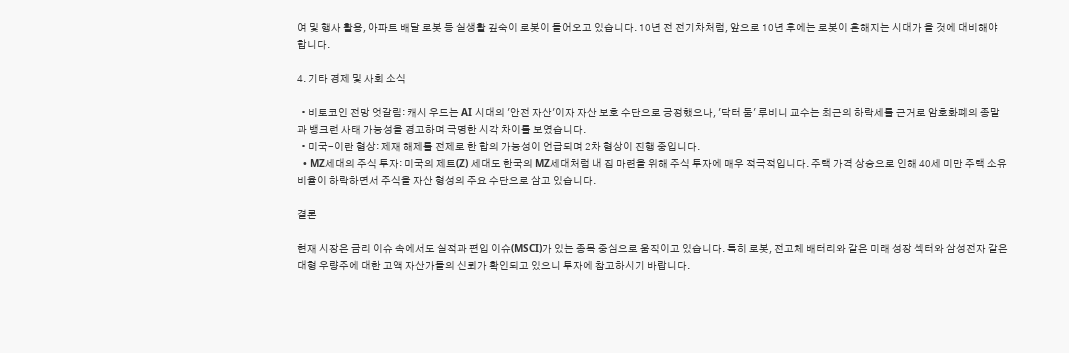여 및 행사 활용, 아파트 배달 로봇 등 실생활 깊숙이 로봇이 들어오고 있습니다. 10년 전 전기차처럼, 앞으로 10년 후에는 로봇이 흔해지는 시대가 올 것에 대비해야 합니다.

4. 기타 경제 및 사회 소식

  • 비토코인 전망 엇갈림: 캐시 우드는 AI 시대의 '안전 자산'이자 자산 보호 수단으로 긍정했으나, '닥터 둠' 루비니 교수는 최근의 하락세를 근거로 암호화폐의 종말과 뱅크런 사태 가능성을 경고하며 극명한 시각 차이를 보였습니다.
  • 미국-이란 협상: 제재 해제를 전제로 한 합의 가능성이 언급되며 2차 협상이 진행 중입니다.
  • MZ세대의 주식 투자: 미국의 제트(Z) 세대도 한국의 MZ세대처럼 내 집 마련을 위해 주식 투자에 매우 적극적입니다. 주택 가격 상승으로 인해 40세 미만 주택 소유 비율이 하락하면서 주식을 자산 형성의 주요 수단으로 삼고 있습니다.

결론

현재 시장은 금리 이슈 속에서도 실적과 편입 이슈(MSCI)가 있는 종목 중심으로 움직이고 있습니다. 특히 로봇, 전고체 배터리와 같은 미래 성장 섹터와 삼성전자 같은 대형 우량주에 대한 고액 자산가들의 신뢰가 확인되고 있으니 투자에 참고하시기 바랍니다.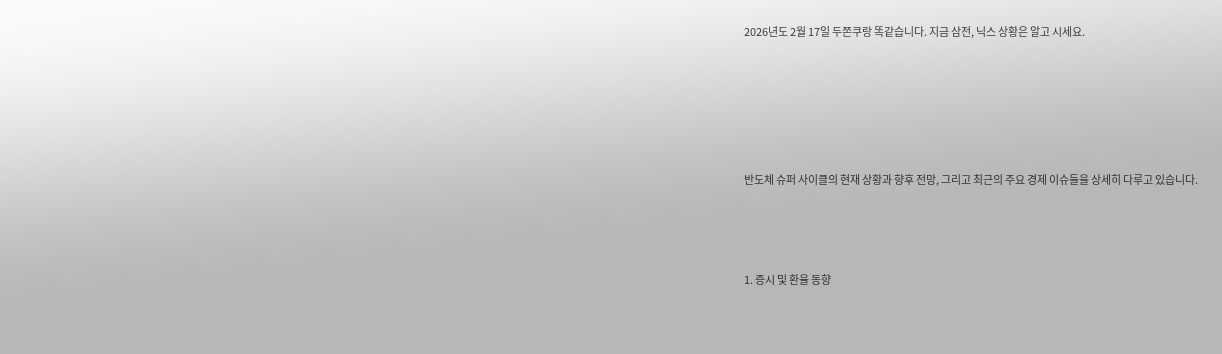2026년도 2월 17일 두쫀쿠랑 똑같습니다. 지금 삼전, 닉스 상황은 알고 시세요.





반도체 슈퍼 사이클의 현재 상황과 향후 전망, 그리고 최근의 주요 경제 이슈들을 상세히 다루고 있습니다.



1. 증시 및 환율 동향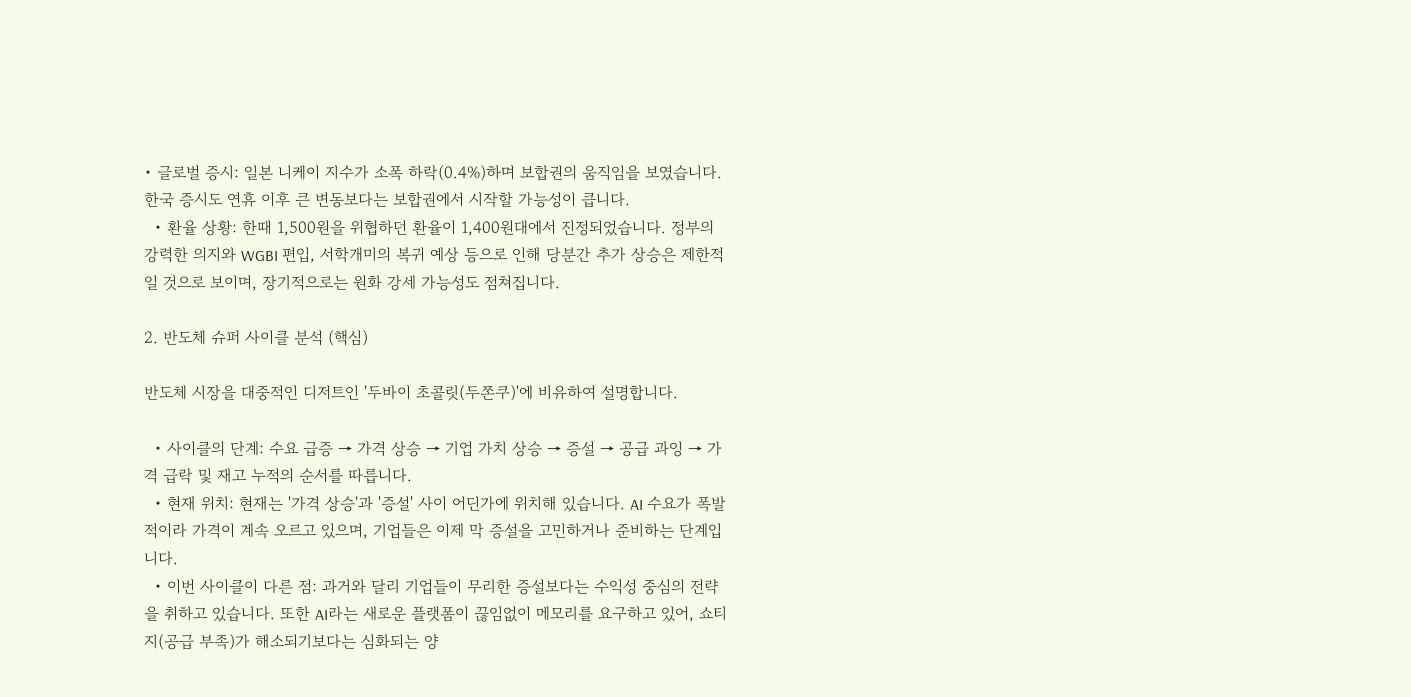• 글로벌 증시: 일본 니케이 지수가 소폭 하락(0.4%)하며 보합권의 움직임을 보였습니다. 한국 증시도 연휴 이후 큰 변동보다는 보합권에서 시작할 가능성이 큽니다.
  • 환율 상황: 한때 1,500원을 위협하던 환율이 1,400원대에서 진정되었습니다. 정부의 강력한 의지와 WGBI 편입, 서학개미의 복귀 예상 등으로 인해 당분간 추가 상승은 제한적일 것으로 보이며, 장기적으로는 원화 강세 가능성도 점쳐집니다.

2. 반도체 슈퍼 사이클 분석 (핵심)

반도체 시장을 대중적인 디저트인 '두바이 초콜릿(두쫀쿠)'에 비유하여 설명합니다.

  • 사이클의 단계: 수요 급증 → 가격 상승 → 기업 가치 상승 → 증설 → 공급 과잉 → 가격 급락 및 재고 누적의 순서를 따릅니다.
  • 현재 위치: 현재는 '가격 상승'과 '증설' 사이 어딘가에 위치해 있습니다. AI 수요가 폭발적이라 가격이 계속 오르고 있으며, 기업들은 이제 막 증설을 고민하거나 준비하는 단계입니다.
  • 이번 사이클이 다른 점: 과거와 달리 기업들이 무리한 증설보다는 수익성 중심의 전략을 취하고 있습니다. 또한 AI라는 새로운 플랫폼이 끊임없이 메모리를 요구하고 있어, 쇼티지(공급 부족)가 해소되기보다는 심화되는 양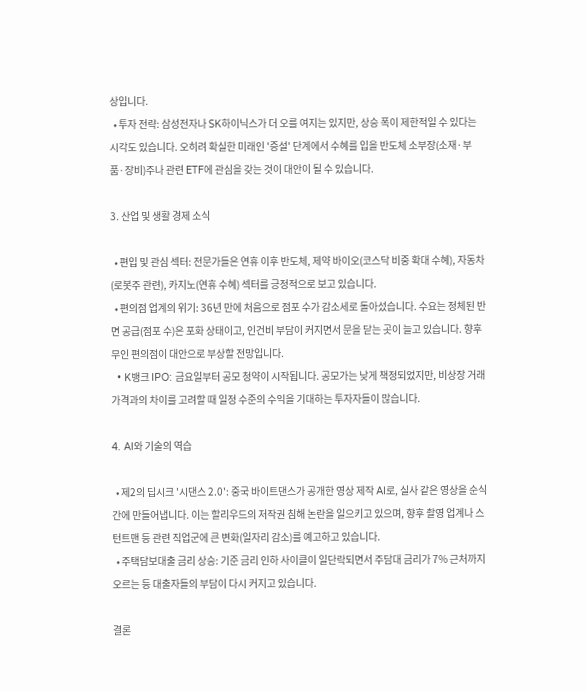상입니다.
  • 투자 전략: 삼성전자나 SK하이닉스가 더 오를 여지는 있지만, 상승 폭이 제한적일 수 있다는 시각도 있습니다. 오히려 확실한 미래인 '증설' 단계에서 수혜를 입을 반도체 소부장(소재·부품·장비)주나 관련 ETF에 관심을 갖는 것이 대안이 될 수 있습니다.

3. 산업 및 생활 경제 소식

  • 편입 및 관심 섹터: 전문가들은 연휴 이후 반도체, 제약 바이오(코스닥 비중 확대 수혜), 자동차(로봇주 관련), 카지노(연휴 수혜) 섹터를 긍정적으로 보고 있습니다.
  • 편의점 업계의 위기: 36년 만에 처음으로 점포 수가 감소세로 돌아섰습니다. 수요는 정체된 반면 공급(점포 수)은 포화 상태이고, 인건비 부담이 커지면서 문을 닫는 곳이 늘고 있습니다. 향후 무인 편의점이 대안으로 부상할 전망입니다.
  • K뱅크 IPO: 금요일부터 공모 청약이 시작됩니다. 공모가는 낮게 책정되었지만, 비상장 거래 가격과의 차이를 고려할 때 일정 수준의 수익을 기대하는 투자자들이 많습니다.

4. AI와 기술의 역습

  • 제2의 딥시크 '시댄스 2.0': 중국 바이트댄스가 공개한 영상 제작 AI로, 실사 같은 영상을 순식간에 만들어냅니다. 이는 할리우드의 저작권 침해 논란을 일으키고 있으며, 향후 촬영 업계나 스턴트맨 등 관련 직업군에 큰 변화(일자리 감소)를 예고하고 있습니다.
  • 주택담보대출 금리 상승: 기준 금리 인하 사이클이 일단락되면서 주담대 금리가 7% 근처까지 오르는 등 대출자들의 부담이 다시 커지고 있습니다.

결론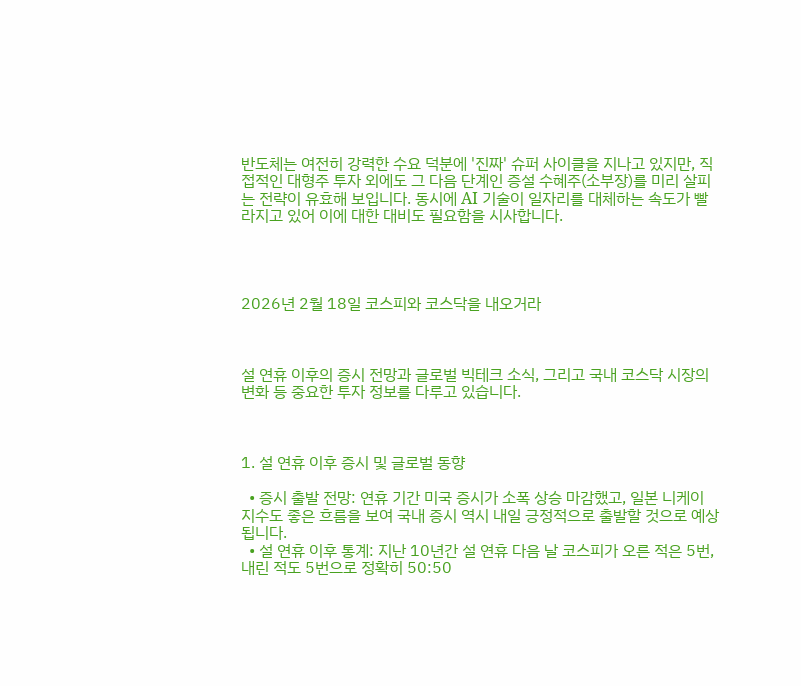반도체는 여전히 강력한 수요 덕분에 '진짜' 슈퍼 사이클을 지나고 있지만, 직접적인 대형주 투자 외에도 그 다음 단계인 증설 수혜주(소부장)를 미리 살피는 전략이 유효해 보입니다. 동시에 AI 기술이 일자리를 대체하는 속도가 빨라지고 있어 이에 대한 대비도 필요함을 시사합니다.




2026년 2월 18일 코스피와 코스닥을 내오거라



설 연휴 이후의 증시 전망과 글로벌 빅테크 소식, 그리고 국내 코스닥 시장의 변화 등 중요한 투자 정보를 다루고 있습니다.



1. 설 연휴 이후 증시 및 글로벌 동향

  • 증시 출발 전망: 연휴 기간 미국 증시가 소폭 상승 마감했고, 일본 니케이 지수도 좋은 흐름을 보여 국내 증시 역시 내일 긍정적으로 출발할 것으로 예상됩니다.
  • 설 연휴 이후 통계: 지난 10년간 설 연휴 다음 날 코스피가 오른 적은 5번, 내린 적도 5번으로 정확히 50:50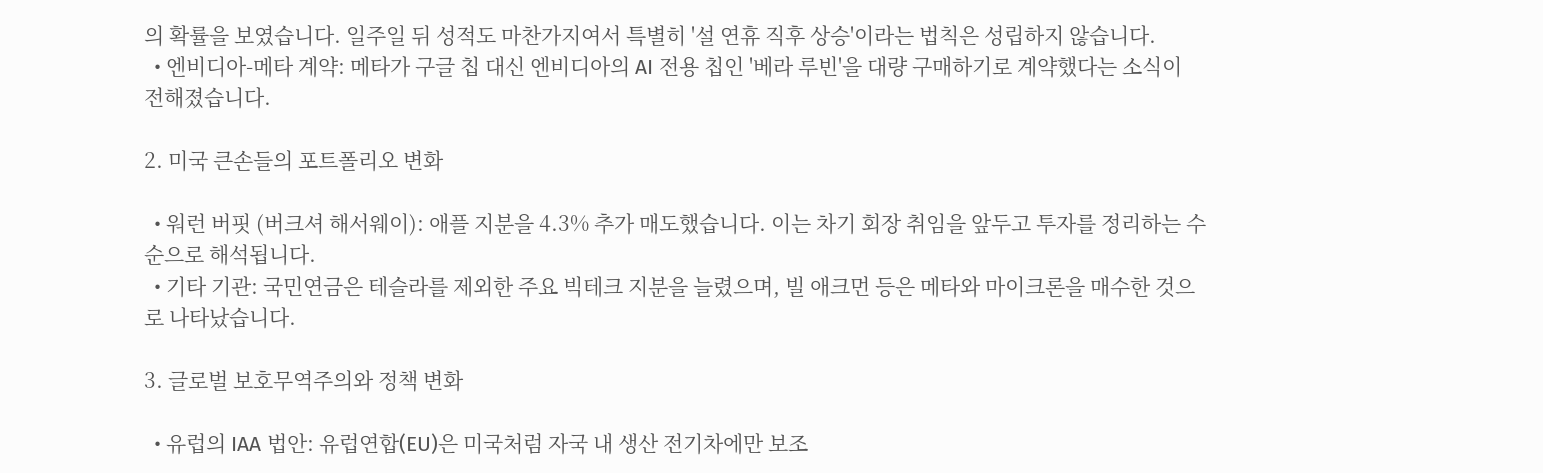의 확률을 보였습니다. 일주일 뒤 성적도 마찬가지여서 특별히 '설 연휴 직후 상승'이라는 법칙은 성립하지 않습니다.
  • 엔비디아-메타 계약: 메타가 구글 칩 대신 엔비디아의 AI 전용 칩인 '베라 루빈'을 대량 구매하기로 계약했다는 소식이 전해졌습니다.

2. 미국 큰손들의 포트폴리오 변화

  • 워런 버핏 (버크셔 해서웨이): 애플 지분을 4.3% 추가 매도했습니다. 이는 차기 회장 취임을 앞두고 투자를 정리하는 수순으로 해석됩니다.
  • 기타 기관: 국민연금은 테슬라를 제외한 주요 빅테크 지분을 늘렸으며, 빌 애크먼 등은 메타와 마이크론을 매수한 것으로 나타났습니다.

3. 글로벌 보호무역주의와 정책 변화

  • 유럽의 IAA 법안: 유럽연합(EU)은 미국처럼 자국 내 생산 전기차에만 보조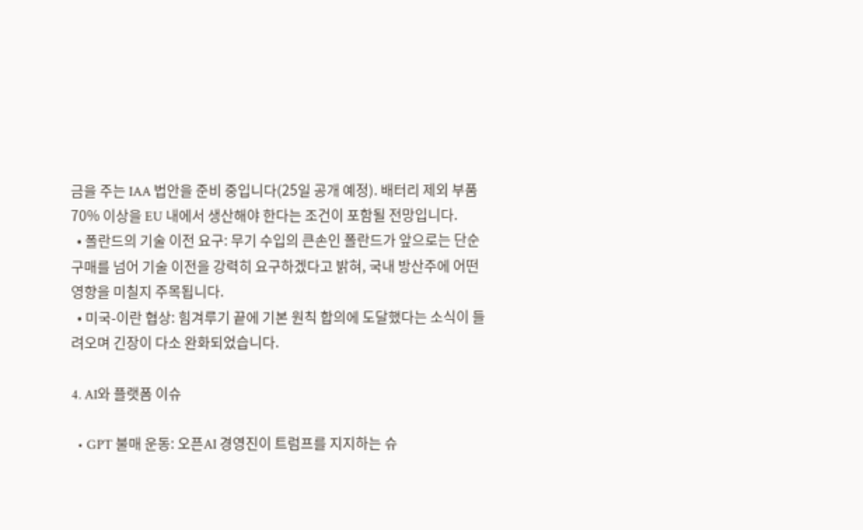금을 주는 IAA 법안을 준비 중입니다(25일 공개 예정). 배터리 제외 부품 70% 이상을 EU 내에서 생산해야 한다는 조건이 포함될 전망입니다.
  • 폴란드의 기술 이전 요구: 무기 수입의 큰손인 폴란드가 앞으로는 단순 구매를 넘어 기술 이전을 강력히 요구하겠다고 밝혀, 국내 방산주에 어떤 영향을 미칠지 주목됩니다.
  • 미국-이란 협상: 힘겨루기 끝에 기본 원칙 합의에 도달했다는 소식이 들려오며 긴장이 다소 완화되었습니다.

4. AI와 플랫폼 이슈

  • GPT 불매 운동: 오픈AI 경영진이 트럼프를 지지하는 슈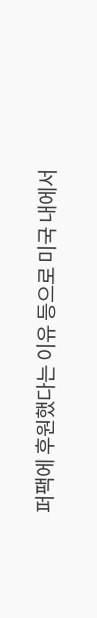퍼팩에 후원했다는 이유 등으로 미국 내에서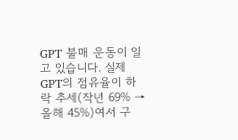GPT 불매 운동이 일고 있습니다. 실제 GPT의 점유율이 하락 추세(작년 69% → 올해 45%)여서 구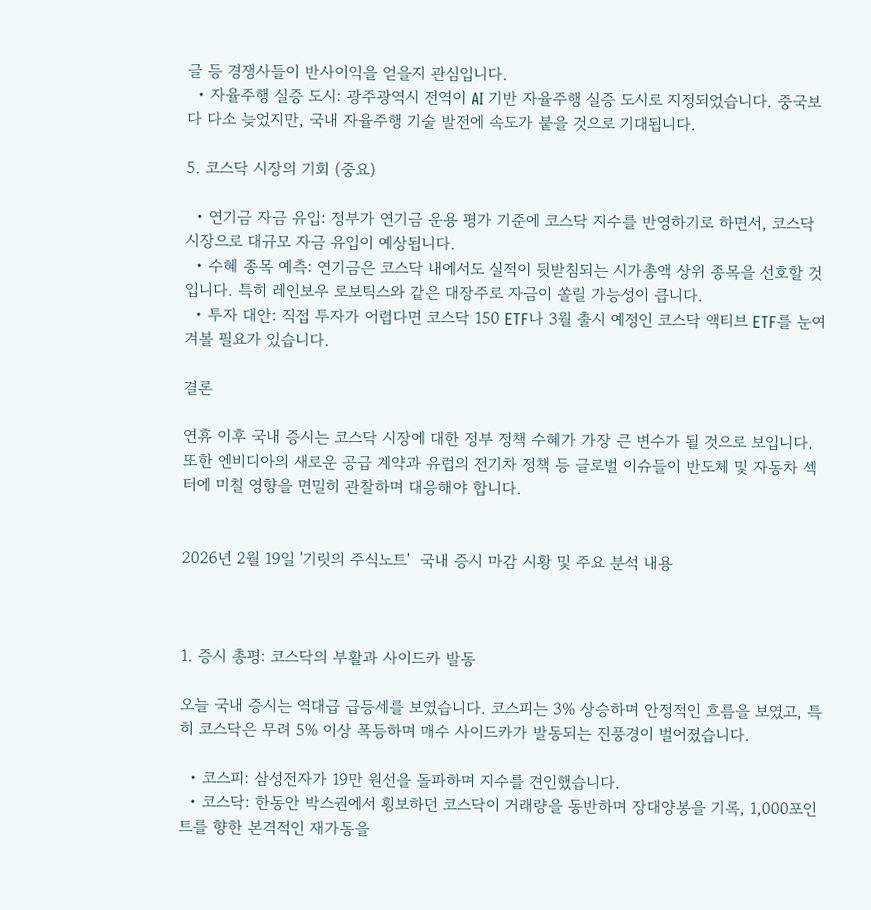글 등 경쟁사들이 반사이익을 얻을지 관심입니다.
  • 자율주행 실증 도시: 광주광역시 전역이 AI 기반 자율주행 실증 도시로 지정되었습니다. 중국보다 다소 늦었지만, 국내 자율주행 기술 발전에 속도가 붙을 것으로 기대됩니다.

5. 코스닥 시장의 기회 (중요)

  • 연기금 자금 유입: 정부가 연기금 운용 평가 기준에 코스닥 지수를 반영하기로 하면서, 코스닥 시장으로 대규모 자금 유입이 예상됩니다.
  • 수혜 종목 예측: 연기금은 코스닥 내에서도 실적이 뒷받침되는 시가총액 상위 종목을 선호할 것입니다. 특히 레인보우 로보틱스와 같은 대장주로 자금이 쏠릴 가능성이 큽니다.
  • 투자 대안: 직접 투자가 어렵다면 코스닥 150 ETF나 3월 출시 예정인 코스닥 액티브 ETF를 눈여겨볼 필요가 있습니다.

결론

연휴 이후 국내 증시는 코스닥 시장에 대한 정부 정책 수혜가 가장 큰 변수가 될 것으로 보입니다. 또한 엔비디아의 새로운 공급 계약과 유럽의 전기차 정책 등 글로벌 이슈들이 반도체 및 자동차 섹터에 미칠 영향을 면밀히 관찰하며 대응해야 합니다.


2026년 2월 19일 '기릿의 주식노트'  국내 증시 마감 시황 및 주요 분석 내용



1. 증시 총평: 코스닥의 부활과 사이드카 발동

오늘 국내 증시는 역대급 급등세를 보였습니다. 코스피는 3% 상승하며 안정적인 흐름을 보였고, 특히 코스닥은 무려 5% 이상 폭등하며 매수 사이드카가 발동되는 진풍경이 벌어졌습니다.

  • 코스피: 삼성전자가 19만 원선을 돌파하며 지수를 견인했습니다.
  • 코스닥: 한동안 박스권에서 횡보하던 코스닥이 거래량을 동반하며 장대양봉을 기록, 1,000포인트를 향한 본격적인 재가동을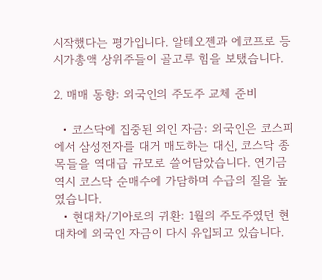시작했다는 평가입니다. 알테오젠과 에코프로 등 시가총액 상위주들이 골고루 힘을 보탰습니다.

2. 매매 동향: 외국인의 주도주 교체 준비

  • 코스닥에 집중된 외인 자금: 외국인은 코스피에서 삼성전자를 대거 매도하는 대신, 코스닥 종목들을 역대급 규모로 쓸어담았습니다. 연기금 역시 코스닥 순매수에 가담하며 수급의 질을 높였습니다.
  • 현대차/기아로의 귀환: 1월의 주도주였던 현대차에 외국인 자금이 다시 유입되고 있습니다.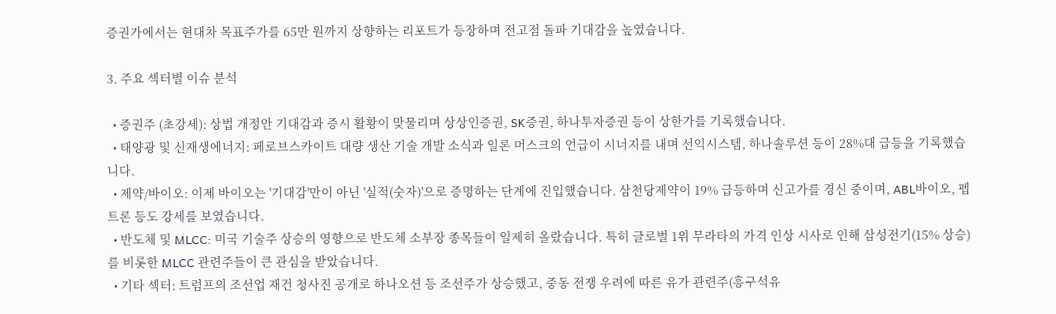증권가에서는 현대차 목표주가를 65만 원까지 상향하는 리포트가 등장하며 전고점 돌파 기대감을 높였습니다.

3. 주요 섹터별 이슈 분석

  • 증권주 (초강세): 상법 개정안 기대감과 증시 활황이 맞물리며 상상인증권, SK증권, 하나투자증권 등이 상한가를 기록했습니다.
  • 태양광 및 신재생에너지: 페로브스카이트 대량 생산 기술 개발 소식과 일론 머스크의 언급이 시너지를 내며 선익시스템, 하나솔루션 등이 28%대 급등을 기록했습니다.
  • 제약/바이오: 이제 바이오는 '기대감'만이 아닌 '실적(숫자)'으로 증명하는 단계에 진입했습니다. 삼천당제약이 19% 급등하며 신고가를 경신 중이며, ABL바이오, 펩트론 등도 강세를 보였습니다.
  • 반도체 및 MLCC: 미국 기술주 상승의 영향으로 반도체 소부장 종목들이 일제히 올랐습니다. 특히 글로벌 1위 무라타의 가격 인상 시사로 인해 삼성전기(15% 상승)를 비롯한 MLCC 관련주들이 큰 관심을 받았습니다.
  • 기타 섹터: 트럼프의 조선업 재건 청사진 공개로 하나오션 등 조선주가 상승했고, 중동 전쟁 우려에 따른 유가 관련주(흥구석유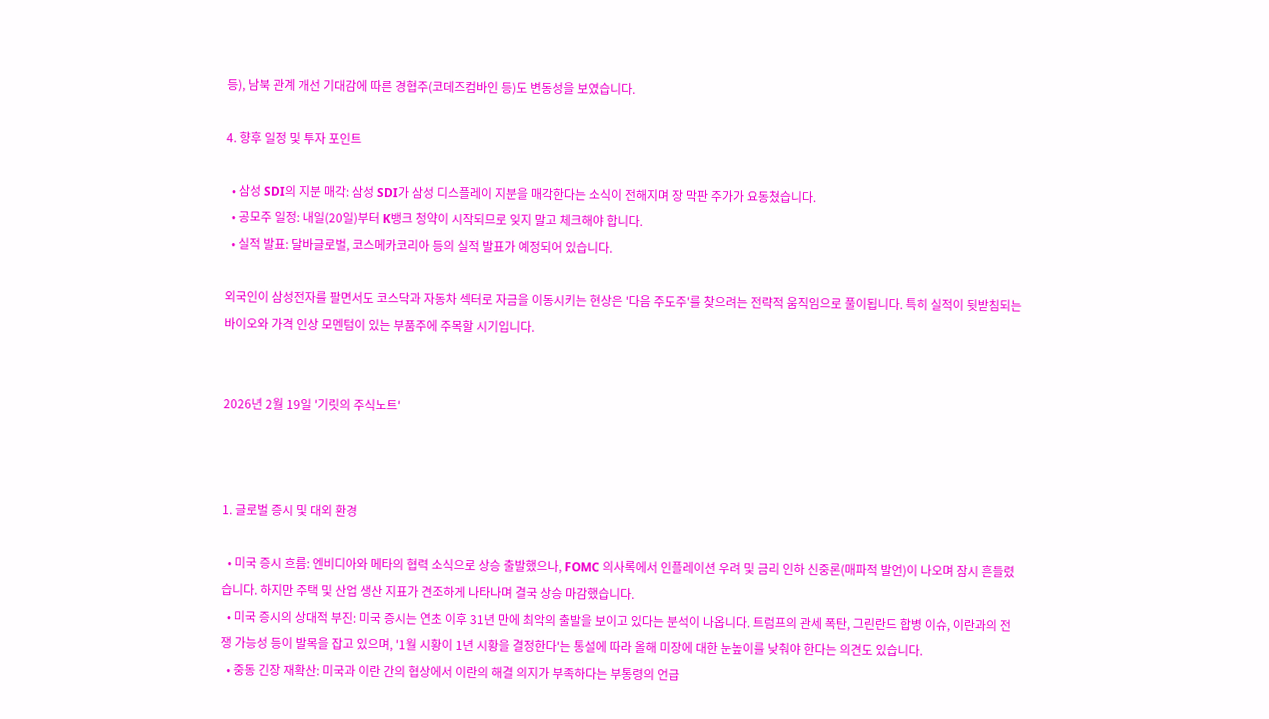등), 남북 관계 개선 기대감에 따른 경협주(코데즈컴바인 등)도 변동성을 보였습니다.

4. 향후 일정 및 투자 포인트

  • 삼성 SDI의 지분 매각: 삼성 SDI가 삼성 디스플레이 지분을 매각한다는 소식이 전해지며 장 막판 주가가 요동쳤습니다.
  • 공모주 일정: 내일(20일)부터 K뱅크 청약이 시작되므로 잊지 말고 체크해야 합니다.
  • 실적 발표: 달바글로벌, 코스메카코리아 등의 실적 발표가 예정되어 있습니다.

외국인이 삼성전자를 팔면서도 코스닥과 자동차 섹터로 자금을 이동시키는 현상은 '다음 주도주'를 찾으려는 전략적 움직임으로 풀이됩니다. 특히 실적이 뒷받침되는 바이오와 가격 인상 모멘텀이 있는 부품주에 주목할 시기입니다.


2026년 2월 19일 '기릿의 주식노트'



1. 글로벌 증시 및 대외 환경

  • 미국 증시 흐름: 엔비디아와 메타의 협력 소식으로 상승 출발했으나, FOMC 의사록에서 인플레이션 우려 및 금리 인하 신중론(매파적 발언)이 나오며 잠시 흔들렸습니다. 하지만 주택 및 산업 생산 지표가 견조하게 나타나며 결국 상승 마감했습니다.
  • 미국 증시의 상대적 부진: 미국 증시는 연초 이후 31년 만에 최악의 출발을 보이고 있다는 분석이 나옵니다. 트럼프의 관세 폭탄, 그린란드 합병 이슈, 이란과의 전쟁 가능성 등이 발목을 잡고 있으며, '1월 시황이 1년 시황을 결정한다'는 통설에 따라 올해 미장에 대한 눈높이를 낮춰야 한다는 의견도 있습니다.
  • 중동 긴장 재확산: 미국과 이란 간의 협상에서 이란의 해결 의지가 부족하다는 부통령의 언급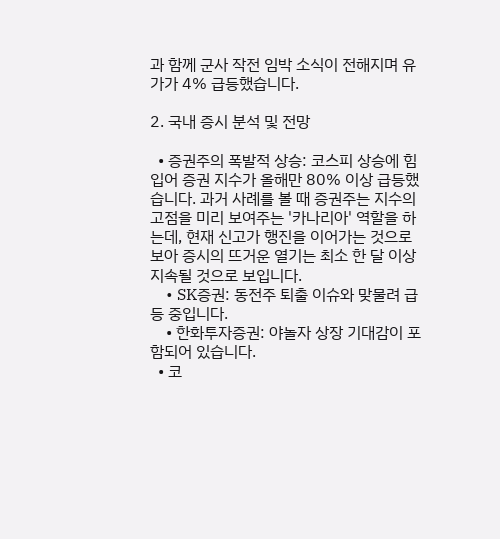과 함께 군사 작전 임박 소식이 전해지며 유가가 4% 급등했습니다.

2. 국내 증시 분석 및 전망

  • 증권주의 폭발적 상승: 코스피 상승에 힘입어 증권 지수가 올해만 80% 이상 급등했습니다. 과거 사례를 볼 때 증권주는 지수의 고점을 미리 보여주는 '카나리아' 역할을 하는데, 현재 신고가 행진을 이어가는 것으로 보아 증시의 뜨거운 열기는 최소 한 달 이상 지속될 것으로 보입니다.
    • SK증권: 동전주 퇴출 이슈와 맞물려 급등 중입니다.
    • 한화투자증권: 야놀자 상장 기대감이 포함되어 있습니다.
  • 코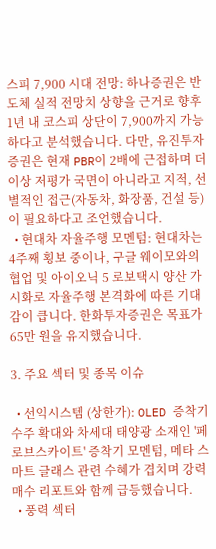스피 7,900 시대 전망: 하나증권은 반도체 실적 전망치 상향을 근거로 향후 1년 내 코스피 상단이 7,900까지 가능하다고 분석했습니다. 다만, 유진투자증권은 현재 PBR이 2배에 근접하며 더 이상 저평가 국면이 아니라고 지적, 선별적인 접근(자동차, 화장품, 건설 등)이 필요하다고 조언했습니다.
  • 현대차 자율주행 모멘텀: 현대차는 4주째 횡보 중이나, 구글 웨이모와의 협업 및 아이오닉 5 로보택시 양산 가시화로 자율주행 본격화에 따른 기대감이 큽니다. 한화투자증권은 목표가 65만 원을 유지했습니다.

3. 주요 섹터 및 종목 이슈

  • 선익시스템 (상한가): OLED 증착기 수주 확대와 차세대 태양광 소재인 '페로브스카이트' 증착기 모멘텀, 메타 스마트 글래스 관련 수혜가 겹치며 강력 매수 리포트와 함께 급등했습니다.
  • 풍력 섹터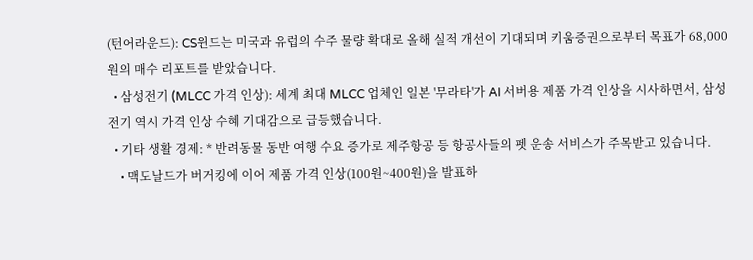(턴어라운드): CS윈드는 미국과 유럽의 수주 물량 확대로 올해 실적 개선이 기대되며 키움증권으로부터 목표가 68,000원의 매수 리포트를 받았습니다.
  • 삼성전기 (MLCC 가격 인상): 세계 최대 MLCC 업체인 일본 '무라타'가 AI 서버용 제품 가격 인상을 시사하면서, 삼성전기 역시 가격 인상 수혜 기대감으로 급등했습니다.
  • 기타 생활 경제: * 반려동물 동반 여행 수요 증가로 제주항공 등 항공사들의 펫 운송 서비스가 주목받고 있습니다.
    • 맥도날드가 버거킹에 이어 제품 가격 인상(100원~400원)을 발표하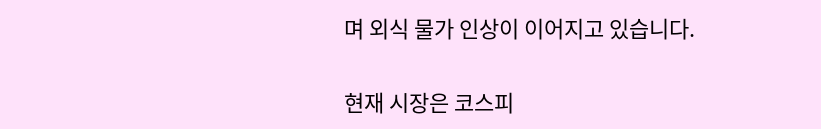며 외식 물가 인상이 이어지고 있습니다.

현재 시장은 코스피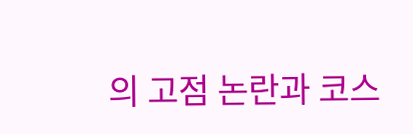의 고점 논란과 코스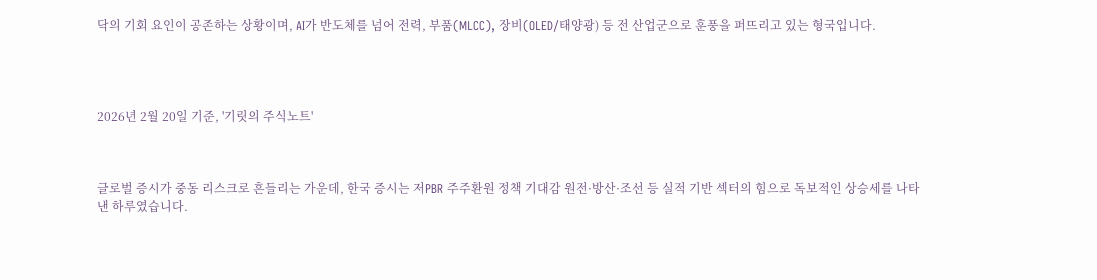닥의 기회 요인이 공존하는 상황이며, AI가 반도체를 넘어 전력, 부품(MLCC), 장비(OLED/태양광) 등 전 산업군으로 훈풍을 퍼뜨리고 있는 형국입니다.




2026년 2월 20일 기준, '기릿의 주식노트'



글로벌 증시가 중동 리스크로 흔들리는 가운데, 한국 증시는 저PBR 주주환원 정책 기대감 원전·방산·조선 등 실적 기반 섹터의 힘으로 독보적인 상승세를 나타낸 하루였습니다.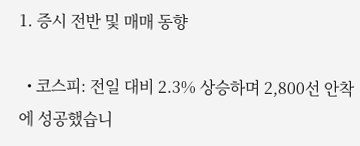1. 증시 전반 및 매매 동향

  • 코스피: 전일 대비 2.3% 상승하며 2,800선 안착에 성공했습니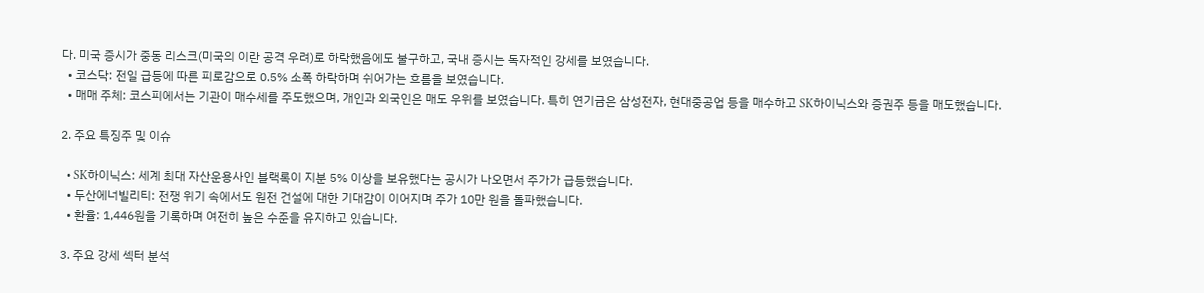다. 미국 증시가 중동 리스크(미국의 이란 공격 우려)로 하락했음에도 불구하고, 국내 증시는 독자적인 강세를 보였습니다.
  • 코스닥: 전일 급등에 따른 피로감으로 0.5% 소폭 하락하며 쉬어가는 흐름을 보였습니다.
  • 매매 주체: 코스피에서는 기관이 매수세를 주도했으며, 개인과 외국인은 매도 우위를 보였습니다. 특히 연기금은 삼성전자, 현대중공업 등을 매수하고 SK하이닉스와 증권주 등을 매도했습니다.

2. 주요 특징주 및 이슈

  • SK하이닉스: 세계 최대 자산운용사인 블랙록이 지분 5% 이상을 보유했다는 공시가 나오면서 주가가 급등했습니다.
  • 두산에너빌리티: 전쟁 위기 속에서도 원전 건설에 대한 기대감이 이어지며 주가 10만 원을 돌파했습니다.
  • 환율: 1,446원을 기록하며 여전히 높은 수준을 유지하고 있습니다.

3. 주요 강세 섹터 분석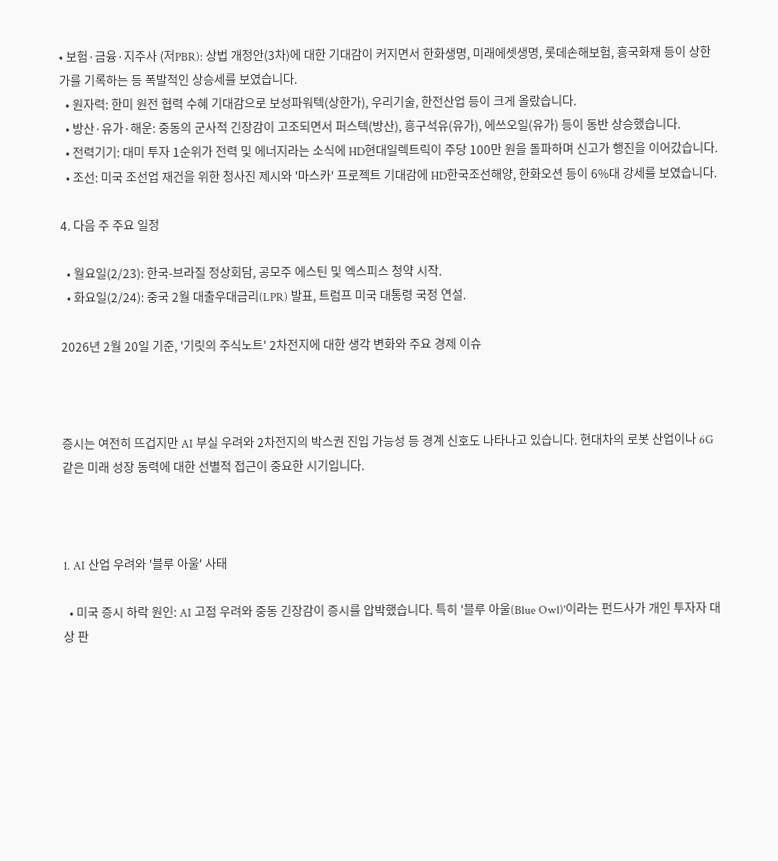• 보험·금융·지주사 (저PBR): 상법 개정안(3차)에 대한 기대감이 커지면서 한화생명, 미래에셋생명, 롯데손해보험, 흥국화재 등이 상한가를 기록하는 등 폭발적인 상승세를 보였습니다.
  • 원자력: 한미 원전 협력 수혜 기대감으로 보성파워텍(상한가), 우리기술, 한전산업 등이 크게 올랐습니다.
  • 방산·유가·해운: 중동의 군사적 긴장감이 고조되면서 퍼스텍(방산), 흥구석유(유가), 에쓰오일(유가) 등이 동반 상승했습니다.
  • 전력기기: 대미 투자 1순위가 전력 및 에너지라는 소식에 HD현대일렉트릭이 주당 100만 원을 돌파하며 신고가 행진을 이어갔습니다.
  • 조선: 미국 조선업 재건을 위한 청사진 제시와 '마스카' 프로젝트 기대감에 HD한국조선해양, 한화오션 등이 6%대 강세를 보였습니다.

4. 다음 주 주요 일정

  • 월요일(2/23): 한국-브라질 정상회담, 공모주 에스틴 및 엑스피스 청약 시작.
  • 화요일(2/24): 중국 2월 대출우대금리(LPR) 발표, 트럼프 미국 대통령 국정 연설.

2026년 2월 20일 기준, '기릿의 주식노트' 2차전지에 대한 생각 변화와 주요 경제 이슈



증시는 여전히 뜨겁지만 AI 부실 우려와 2차전지의 박스권 진입 가능성 등 경계 신호도 나타나고 있습니다. 현대차의 로봇 산업이나 6G 같은 미래 성장 동력에 대한 선별적 접근이 중요한 시기입니다.



1. AI 산업 우려와 '블루 아울' 사태

  • 미국 증시 하락 원인: AI 고점 우려와 중동 긴장감이 증시를 압박했습니다. 특히 '블루 아울(Blue Owl)'이라는 펀드사가 개인 투자자 대상 판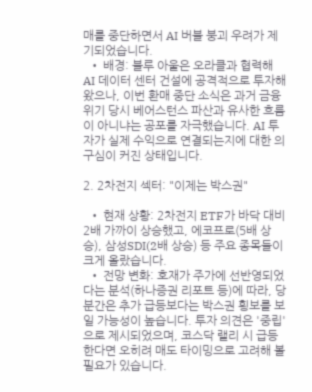매를 중단하면서 AI 버블 붕괴 우려가 제기되었습니다.
  • 배경: 블루 아울은 오라클과 협력해 AI 데이터 센터 건설에 공격적으로 투자해 왔으나, 이번 환매 중단 소식은 과거 금융위기 당시 베어스턴스 파산과 유사한 흐름이 아니냐는 공포를 자극했습니다. AI 투자가 실제 수익으로 연결되는지에 대한 의구심이 커진 상태입니다.

2. 2차전지 섹터: "이제는 박스권"

  • 현재 상황: 2차전지 ETF가 바닥 대비 2배 가까이 상승했고, 에코프로(5배 상승), 삼성SDI(2배 상승) 등 주요 종목들이 크게 올랐습니다.
  • 전망 변화: 호재가 주가에 선반영되었다는 분석(하나증권 리포트 등)에 따라, 당분간은 추가 급등보다는 박스권 횡보를 보일 가능성이 높습니다. 투자 의견은 '중립'으로 제시되었으며, 코스닥 랠리 시 급등한다면 오히려 매도 타이밍으로 고려해 볼 필요가 있습니다.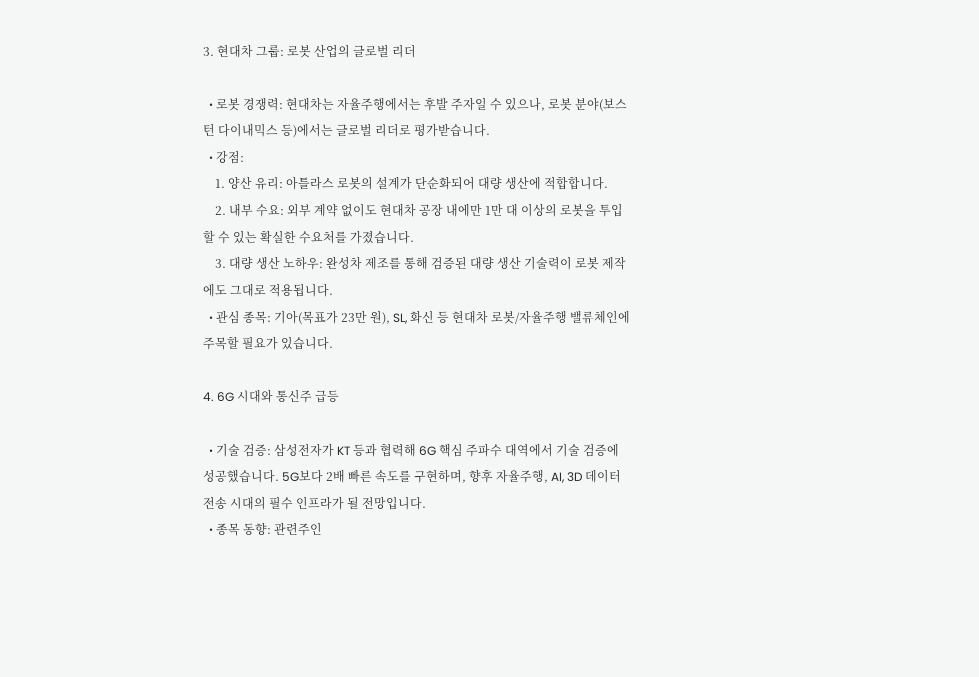3. 현대차 그룹: 로봇 산업의 글로벌 리더

  • 로봇 경쟁력: 현대차는 자율주행에서는 후발 주자일 수 있으나, 로봇 분야(보스턴 다이내믹스 등)에서는 글로벌 리더로 평가받습니다.
  • 강점:
    1. 양산 유리: 아틀라스 로봇의 설계가 단순화되어 대량 생산에 적합합니다.
    2. 내부 수요: 외부 계약 없이도 현대차 공장 내에만 1만 대 이상의 로봇을 투입할 수 있는 확실한 수요처를 가졌습니다.
    3. 대량 생산 노하우: 완성차 제조를 통해 검증된 대량 생산 기술력이 로봇 제작에도 그대로 적용됩니다.
  • 관심 종목: 기아(목표가 23만 원), SL, 화신 등 현대차 로봇/자율주행 밸류체인에 주목할 필요가 있습니다.

4. 6G 시대와 통신주 급등

  • 기술 검증: 삼성전자가 KT 등과 협력해 6G 핵심 주파수 대역에서 기술 검증에 성공했습니다. 5G보다 2배 빠른 속도를 구현하며, 향후 자율주행, AI, 3D 데이터 전송 시대의 필수 인프라가 될 전망입니다.
  • 종목 동향: 관련주인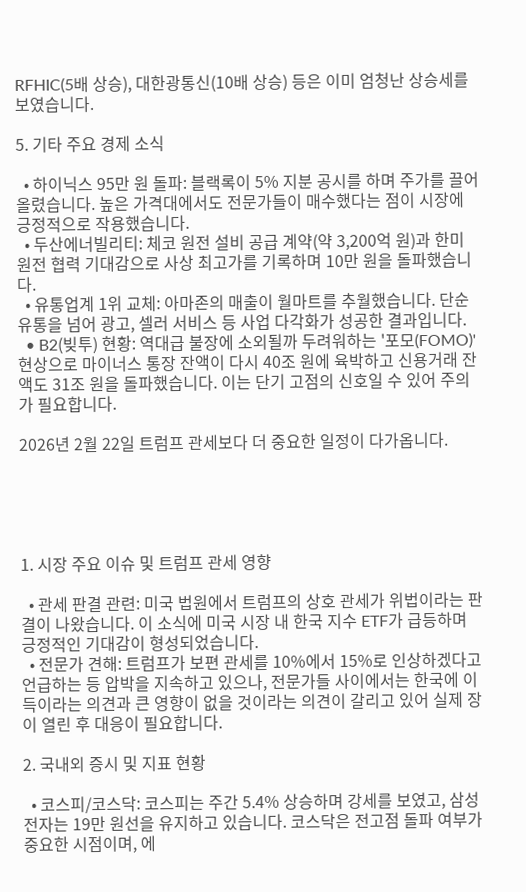RFHIC(5배 상승), 대한광통신(10배 상승) 등은 이미 엄청난 상승세를 보였습니다.

5. 기타 주요 경제 소식

  • 하이닉스 95만 원 돌파: 블랙록이 5% 지분 공시를 하며 주가를 끌어올렸습니다. 높은 가격대에서도 전문가들이 매수했다는 점이 시장에 긍정적으로 작용했습니다.
  • 두산에너빌리티: 체코 원전 설비 공급 계약(약 3,200억 원)과 한미 원전 협력 기대감으로 사상 최고가를 기록하며 10만 원을 돌파했습니다.
  • 유통업계 1위 교체: 아마존의 매출이 월마트를 추월했습니다. 단순 유통을 넘어 광고, 셀러 서비스 등 사업 다각화가 성공한 결과입니다.
  • B2(빚투) 현황: 역대급 불장에 소외될까 두려워하는 '포모(FOMO)' 현상으로 마이너스 통장 잔액이 다시 40조 원에 육박하고 신용거래 잔액도 31조 원을 돌파했습니다. 이는 단기 고점의 신호일 수 있어 주의가 필요합니다.

2026년 2월 22일 트럼프 관세보다 더 중요한 일정이 다가옵니다.





1. 시장 주요 이슈 및 트럼프 관세 영향

  • 관세 판결 관련: 미국 법원에서 트럼프의 상호 관세가 위법이라는 판결이 나왔습니다. 이 소식에 미국 시장 내 한국 지수 ETF가 급등하며 긍정적인 기대감이 형성되었습니다.
  • 전문가 견해: 트럼프가 보편 관세를 10%에서 15%로 인상하겠다고 언급하는 등 압박을 지속하고 있으나, 전문가들 사이에서는 한국에 이득이라는 의견과 큰 영향이 없을 것이라는 의견이 갈리고 있어 실제 장이 열린 후 대응이 필요합니다.

2. 국내외 증시 및 지표 현황

  • 코스피/코스닥: 코스피는 주간 5.4% 상승하며 강세를 보였고, 삼성전자는 19만 원선을 유지하고 있습니다. 코스닥은 전고점 돌파 여부가 중요한 시점이며, 에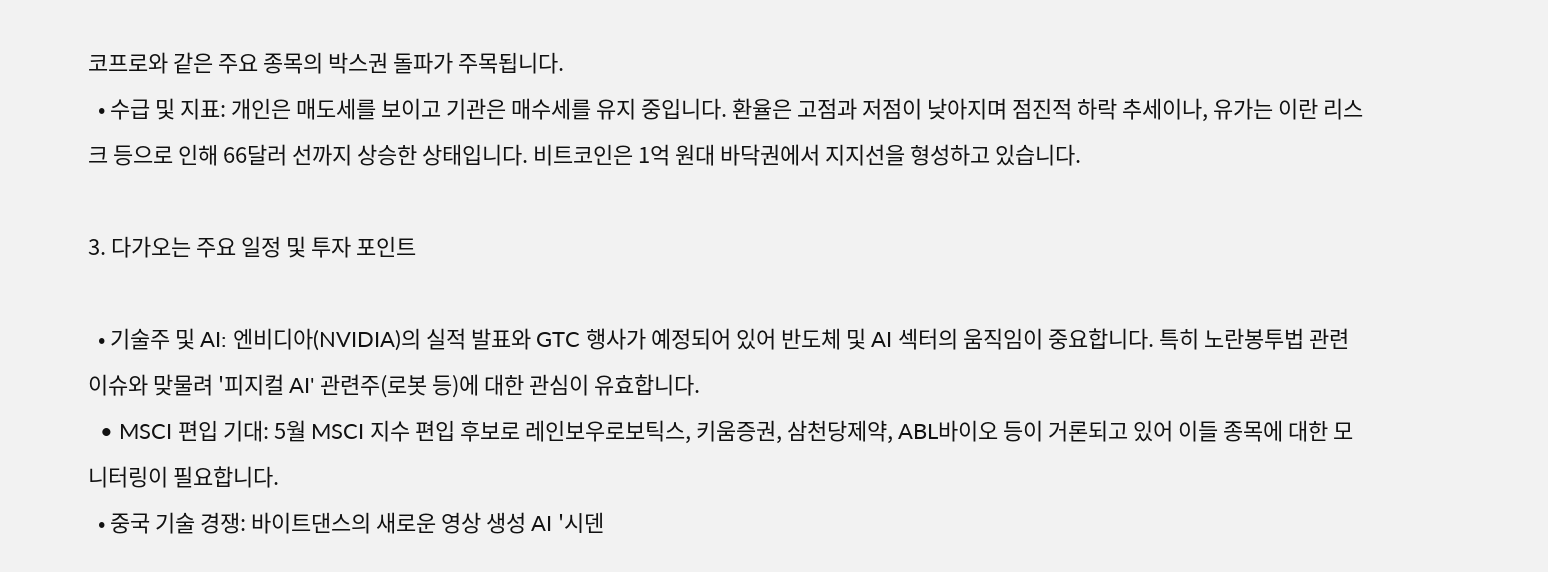코프로와 같은 주요 종목의 박스권 돌파가 주목됩니다.
  • 수급 및 지표: 개인은 매도세를 보이고 기관은 매수세를 유지 중입니다. 환율은 고점과 저점이 낮아지며 점진적 하락 추세이나, 유가는 이란 리스크 등으로 인해 66달러 선까지 상승한 상태입니다. 비트코인은 1억 원대 바닥권에서 지지선을 형성하고 있습니다.

3. 다가오는 주요 일정 및 투자 포인트

  • 기술주 및 AI: 엔비디아(NVIDIA)의 실적 발표와 GTC 행사가 예정되어 있어 반도체 및 AI 섹터의 움직임이 중요합니다. 특히 노란봉투법 관련 이슈와 맞물려 '피지컬 AI' 관련주(로봇 등)에 대한 관심이 유효합니다.
  • MSCI 편입 기대: 5월 MSCI 지수 편입 후보로 레인보우로보틱스, 키움증권, 삼천당제약, ABL바이오 등이 거론되고 있어 이들 종목에 대한 모니터링이 필요합니다.
  • 중국 기술 경쟁: 바이트댄스의 새로운 영상 생성 AI '시덴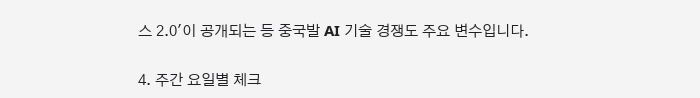스 2.0'이 공개되는 등 중국발 AI 기술 경쟁도 주요 변수입니다.

4. 주간 요일별 체크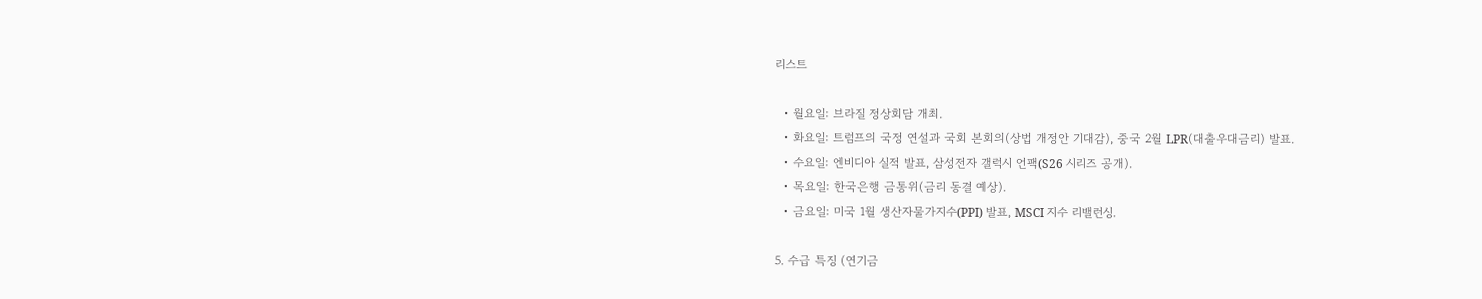리스트

  • 월요일: 브라질 정상회담 개최.
  • 화요일: 트럼프의 국정 연설과 국회 본회의(상법 개정안 기대감), 중국 2월 LPR(대출우대금리) 발표.
  • 수요일: 엔비디아 실적 발표, 삼성전자 갤럭시 언팩(S26 시리즈 공개).
  • 목요일: 한국은행 금통위(금리 동결 예상).
  • 금요일: 미국 1월 생산자물가지수(PPI) 발표, MSCI 지수 리밸런싱.

5. 수급 특징 (연기금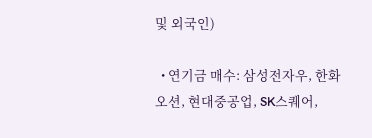및 외국인)

  • 연기금 매수: 삼성전자우, 한화오션, 현대중공업, SK스퀘어,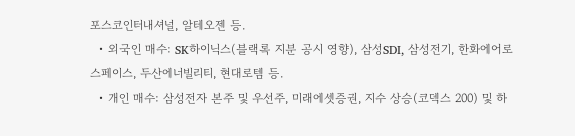포스코인터내셔널, 알테오젠 등.
  • 외국인 매수: SK하이닉스(블랙록 지분 공시 영향), 삼성SDI, 삼성전기, 한화에어로스페이스, 두산에너빌리티, 현대로템 등.
  • 개인 매수: 삼성전자 본주 및 우선주, 미래에셋증권, 지수 상승(코덱스 200) 및 하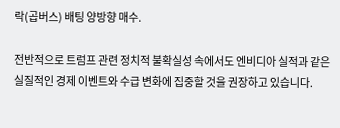락(곱버스) 배팅 양방향 매수.

전반적으로 트럼프 관련 정치적 불확실성 속에서도 엔비디아 실적과 같은 실질적인 경제 이벤트와 수급 변화에 집중할 것을 권장하고 있습니다.